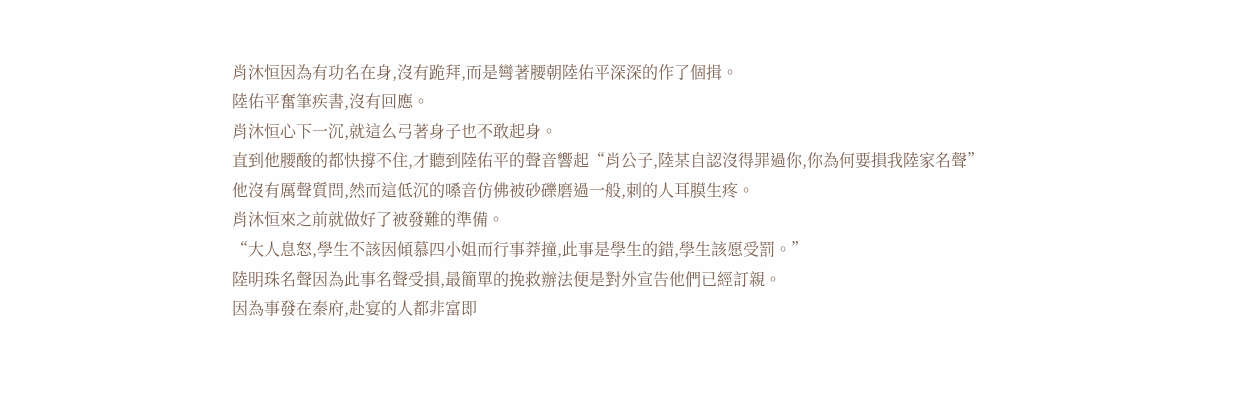肖沐恒因為有功名在身,沒有跪拜,而是彎著腰朝陸佑平深深的作了個揖。
陸佑平奮筆疾書,沒有回應。
肖沐恒心下一沉,就這么弓著身子也不敢起身。
直到他腰酸的都快撐不住,才聽到陸佑平的聲音響起“肖公子,陸某自認沒得罪過你,你為何要損我陸家名聲”
他沒有厲聲質問,然而這低沉的嗓音仿佛被砂礫磨過一般,刺的人耳膜生疼。
肖沐恒來之前就做好了被發難的準備。
“大人息怒,學生不該因傾慕四小姐而行事莽撞,此事是學生的錯,學生該愿受罰。”
陸明珠名聲因為此事名聲受損,最簡單的挽救辦法便是對外宣告他們已經訂親。
因為事發在秦府,赴宴的人都非富即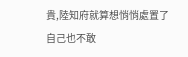貴,陸知府就算想悄悄處置了自己也不敢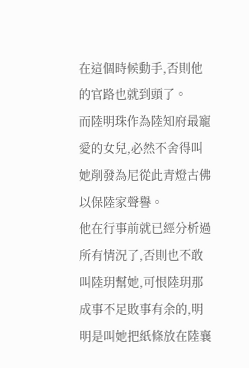在這個時候動手,否則他的官路也就到頭了。
而陸明珠作為陸知府最寵愛的女兒,必然不舍得叫她削發為尼從此青燈古佛以保陸家聲譽。
他在行事前就已經分析過所有情況了,否則也不敢叫陸玥幫她,可恨陸玥那成事不足敗事有余的,明明是叫她把紙條放在陸襄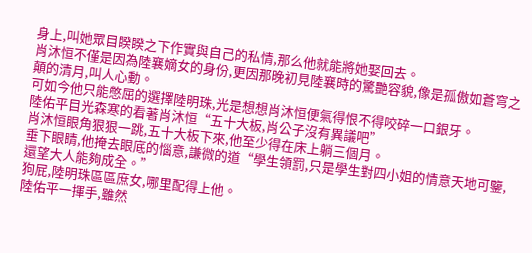身上,叫她眾目睽睽之下作實與自己的私情,那么他就能將她娶回去。
肖沐恒不僅是因為陸襄嫡女的身份,更因那晚初見陸襄時的驚艷容貌,像是孤傲如蒼穹之顛的清月,叫人心動。
可如今他只能憋屈的選擇陸明珠,光是想想肖沐恒便氣得恨不得咬碎一口銀牙。
陸佑平目光森寒的看著肖沐恒“五十大板,肖公子沒有異議吧”
肖沐恒眼角狠狠一跳,五十大板下來,他至少得在床上躺三個月。
垂下眼睛,他掩去眼底的惱意,謙微的道“學生領罰,只是學生對四小姐的情意天地可鑒,還望大人能夠成全。”
狗屁,陸明珠區區庶女,哪里配得上他。
陸佑平一揮手,雖然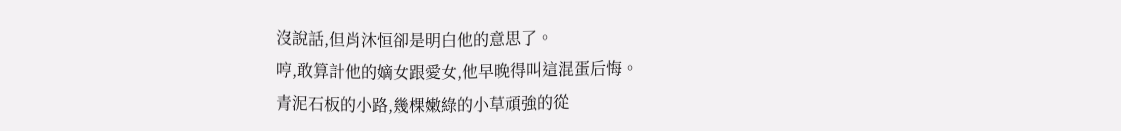沒說話,但肖沐恒卻是明白他的意思了。
哼,敢算計他的嫡女跟愛女,他早晚得叫這混蛋后悔。
青泥石板的小路,幾棵嫩綠的小草頑強的從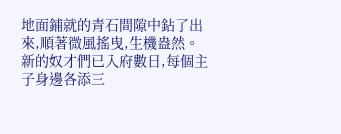地面鋪就的青石間隙中鉆了出來,順著微風搖曳,生機盎然。
新的奴才們已入府數日,每個主子身邊各添三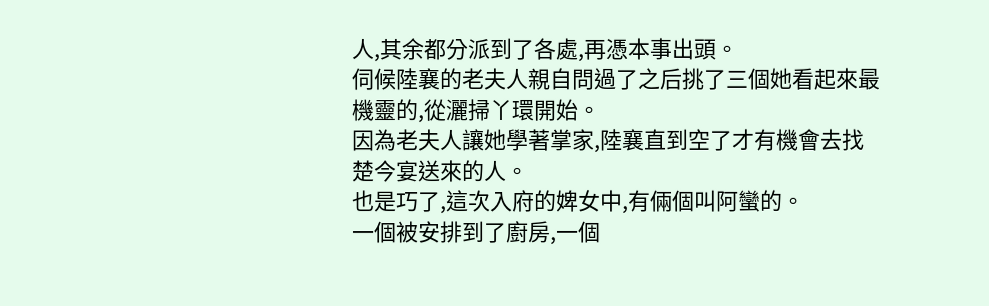人,其余都分派到了各處,再憑本事出頭。
伺候陸襄的老夫人親自問過了之后挑了三個她看起來最機靈的,從灑掃丫環開始。
因為老夫人讓她學著掌家,陸襄直到空了才有機會去找楚今宴送來的人。
也是巧了,這次入府的婢女中,有倆個叫阿蠻的。
一個被安排到了廚房,一個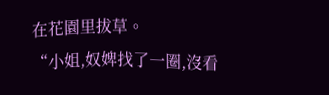在花園里拔草。
“小姐,奴婢找了一圈,沒看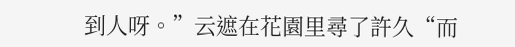到人呀。”云遮在花園里尋了許久“而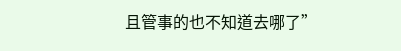且管事的也不知道去哪了”